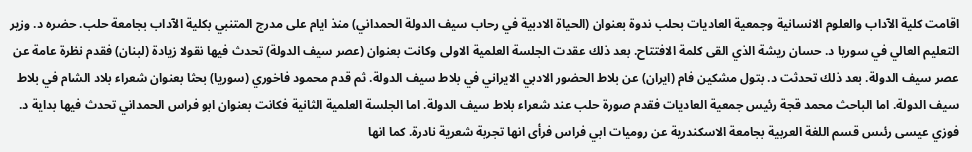اقامت كلية الآداب والعلوم الانسانية وجمعية العاديات بحلب ندوة بعنوان (الحياة الادبية في رحاب سيف الدولة الحمداني) منذ ايام على مدرج المتنبي بكلية الآداب بجامعة حلب. حضره د. وزير التعليم العالي في سوريا د. حسان ريشة الذي القى كلمة الافتتاح. بعد ذلك عقدت الجلسة العلمية الاولى وكانت بعنوان (عصر سيف الدولة) تحدث فيها نقولا زيادة (لبنان) فقدم نظرة عامة عن عصر سيف الدولة. بعد ذلك تحدثت د. بتول مشكين فام (ايران) عن بلاط الحضور الادبي الايراني في بلاط سيف الدولة. ثم قدم محمود فاخوري (سوريا) بحثا بعنوان شعراء بلاد الشام في بلاط سيف الدولة. اما الباحث محمد قجة رئيس جمعية العاديات فقدم صورة حلب عند شعراء بلاط سيف الدولة. اما الجلسة العلمية الثانية فكانت بعنوان ابو فراس الحمداني تحدث فيها بداية د. فوزي عيسى رئىس قسم اللغة العربية بجامعة الاسكندرية عن روميات ابي فراس فرأى انها تجربة شعرية نادرة. كما انها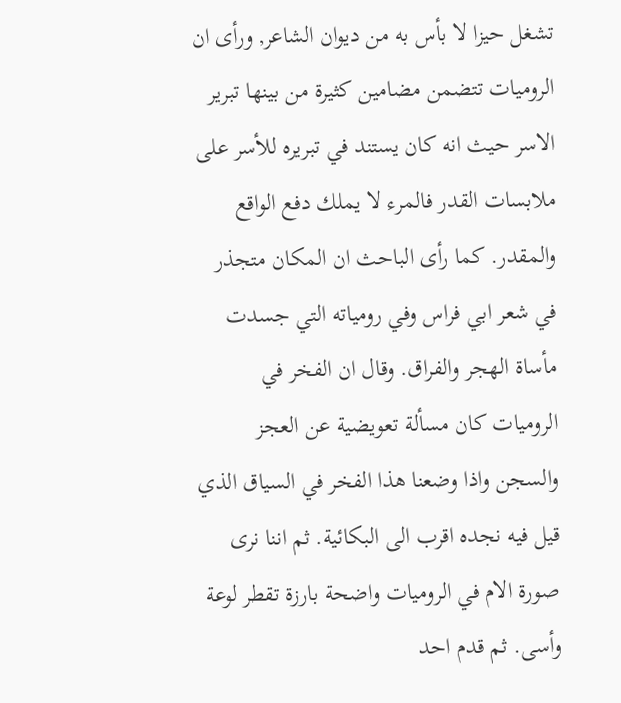تشغل حيزا لا بأس به من ديوان الشاعر, ورأى ان الروميات تتضمن مضامين كثيرة من بينها تبرير الاسر حيث انه كان يستند في تبريره للأسر على ملابسات القدر فالمرء لا يملك دفع الواقع والمقدر. كما رأى الباحث ان المكان متجذر في شعر ابي فراس وفي رومياته التي جسدت مأساة الهجر والفراق. وقال ان الفخر في الروميات كان مسألة تعويضية عن العجز والسجن واذا وضعنا هذا الفخر في السياق الذي قيل فيه نجده اقرب الى البكائية. ثم اننا نرى صورة الام في الروميات واضحة بارزة تقطر لوعة وأسى. ثم قدم احد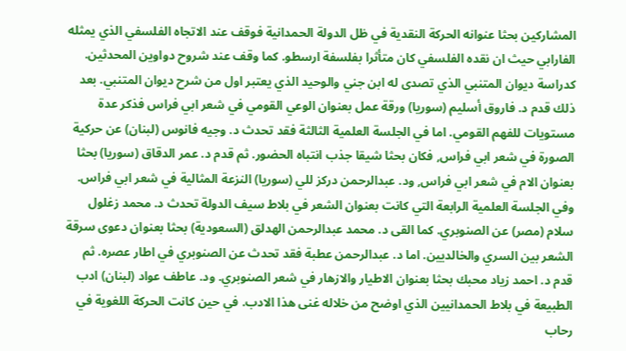المشاركين بحثا عنوانه الحركة النقدية في ظل الدولة الحمدانية فوقف عند الاتجاه الفلسفي الذي يمثله الفارابي حيث ان نقده الفلسفي كان متأثرا بفلسفة ارسطو. كما وقف عند شروح دواوين المحدثين. كدراسة ديوان المتنبي الذي تصدى له ابن جني والوحيد الذي يعتبر اول من شرح ديوان المتنبي. بعد ذلك قدم د. فاروق أسليم (سوريا) ورقة عمل بعنوان الوعي القومي في شعر ابي فراس فذكر عدة مستويات للفهم القومي. اما في الجلسة العلمية الثالثة فقد تحدث د. وجيه فانوس (لبنان) عن حركية الصورة في شعر ابي فراس, فكان بحثا شيقا جذب انتباه الحضور. ثم قدم د. عمر الدقاق (سوريا) بحثا بعنوان الام في شعر ابي فراس, ود. عبدالرحمن دركز للي (سوريا) النزعة المثالية في شعر ابي فراس. وفي الجلسة العلمية الرابعة التي كانت بعنوان الشعر في بلاط سيف الدولة تحدث د. محمد زغلول سلام (مصر) عن الصنوبري. كما القى د. محمد عبدالرحمن الهدلق (السعودية) بحثا بعنوان دعوى سرقة الشعر بين السري والخالديين. اما د. عبدالرحمن عطبة فقد تحدث عن الصنوبري في اطار عصره. ثم قدم د. احمد زياد محبك بحثا بعنوان الاطيار والازهار في شعر الصنوبري. ود. عاطف عواد (لبنان) ادب الطبيعة في بلاط الحمدانيين الذي اوضح من خلاله غنى هذا الادب. في حين كانت الحركة اللغوية في رحاب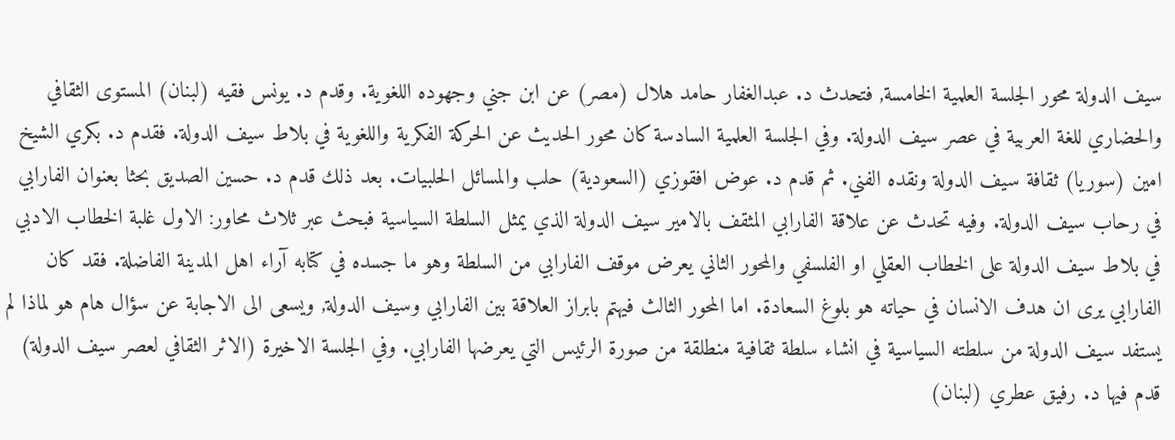سيف الدولة محور الجلسة العلمية الخامسة, فتحدث د. عبدالغفار حامد هلال (مصر) عن ابن جني وجهوده اللغوية. وقدم د. يونس فقيه (لبنان) المستوى الثقافي والحضاري للغة العربية في عصر سيف الدولة. وفي الجلسة العلمية السادسة كان محور الحديث عن الحركة الفكرية واللغوية في بلاط سيف الدولة. فقدم د. بكري الشيخ امين (سوريا) ثقافة سيف الدولة ونقده الفني. ثم قدم د. عوض افقوزي (السعودية) حلب والمسائل الحلبيات. بعد ذلك قدم د. حسين الصديق بحثا بعنوان الفارابي في رحاب سيف الدولة. وفيه تحدث عن علاقة الفارابي المثقف بالامير سيف الدولة الذي يمثل السلطة السياسية فبحث عبر ثلاث محاور: الاول غلبة الخطاب الادبي في بلاط سيف الدولة على الخطاب العقلي او الفلسفي والمحور الثاني يعرض موقف الفارابي من السلطة وهو ما جسده في كتابه آراء اهل المدينة الفاضلة. فقد كان الفارابي يرى ان هدف الانسان في حياته هو بلوغ السعادة. اما المحور الثالث فيهتم بابراز العلاقة بين الفارابي وسيف الدولة, ويسعى الى الاجابة عن سؤال هام هو لماذا لم يستفد سيف الدولة من سلطته السياسية في انشاء سلطة ثقافية منطلقة من صورة الرئيس التي يعرضها الفارابي. وفي الجلسة الاخيرة (الاثر الثقافي لعصر سيف الدولة) قدم فيها د. رفيق عطري (لبنان)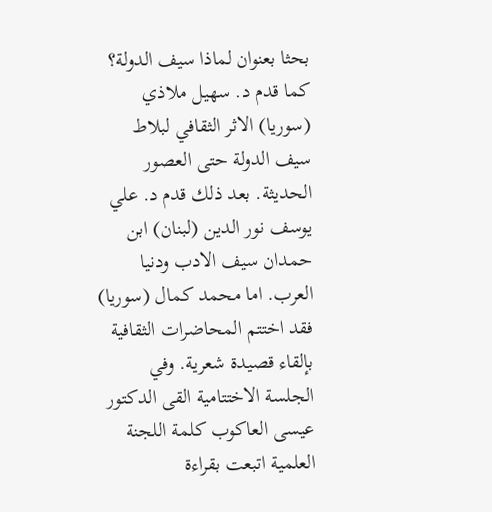بحثا بعنوان لماذا سيف الدولة؟ كما قدم د. سهيل ملاذي (سوريا) الاثر الثقافي لبلاط سيف الدولة حتى العصور الحديثة. بعد ذلك قدم د. علي يوسف نور الدين (لبنان) ابن حمدان سيف الادب ودنيا العرب. اما محمد كمال (سوريا) فقد اختتم المحاضرات الثقافية بإلقاء قصيدة شعرية. وفي الجلسة الاختتامية القى الدكتور عيسى العاكوب كلمة اللجنة العلمية اتبعت بقراءة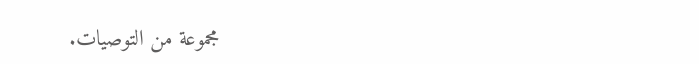مجموعة من التوصيات.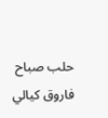حلب صباح فاروق كيالي